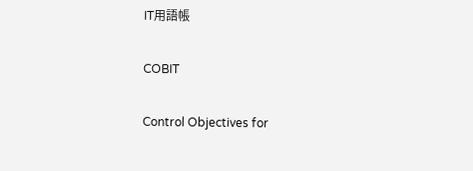IT用語帳

COBIT

Control Objectives for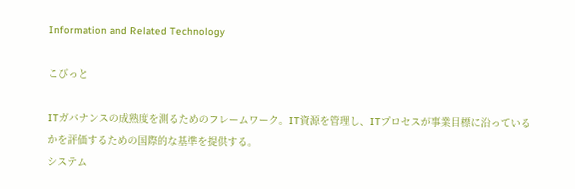Information and Related Technology

こびっと

ITガバナンスの成熟度を測るためのフレームワーク。IT資源を管理し、ITプロセスが事業目標に沿っているかを評価するための国際的な基準を提供する。
システム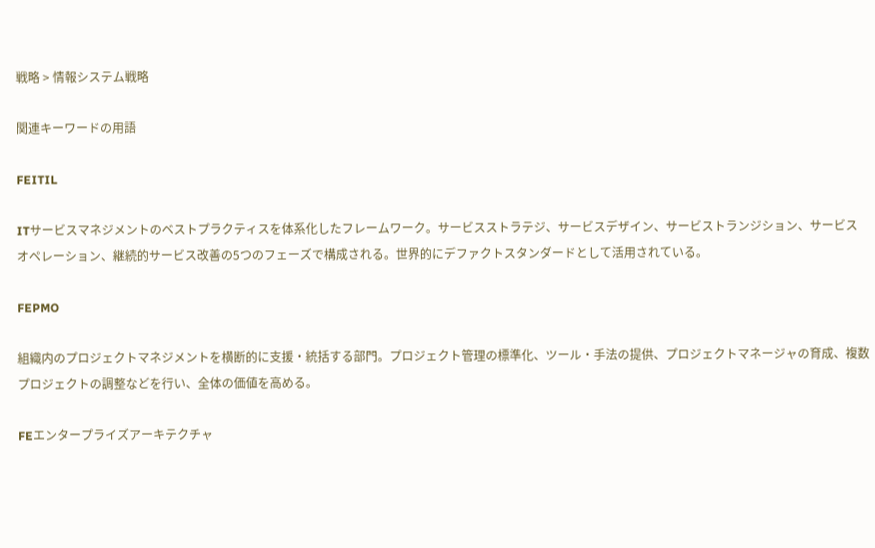戦略 > 情報システム戦略

関連キーワードの用語

FEITIL

ITサービスマネジメントのベストプラクティスを体系化したフレームワーク。サービスストラテジ、サービスデザイン、サービストランジション、サービスオペレーション、継続的サービス改善の5つのフェーズで構成される。世界的にデファクトスタンダードとして活用されている。

FEPMO

組織内のプロジェクトマネジメントを横断的に支援・統括する部門。プロジェクト管理の標準化、ツール・手法の提供、プロジェクトマネージャの育成、複数プロジェクトの調整などを行い、全体の価値を高める。

FEエンタープライズアーキテクチャ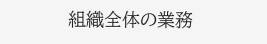組織全体の業務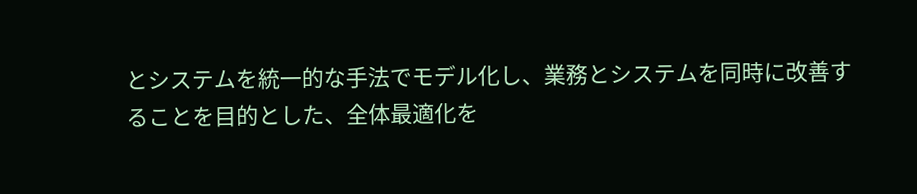とシステムを統一的な手法でモデル化し、業務とシステムを同時に改善することを目的とした、全体最適化を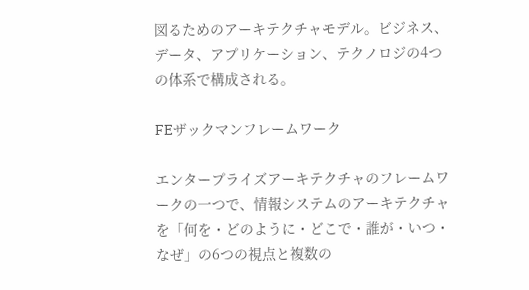図るためのアーキテクチャモデル。ビジネス、データ、アプリケーション、テクノロジの4つの体系で構成される。

FEザックマンフレームワーク

エンタープライズアーキテクチャのフレームワークの一つで、情報システムのアーキテクチャを「何を・どのように・どこで・誰が・いつ・なぜ」の6つの視点と複数の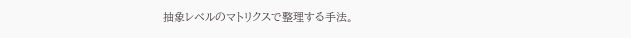抽象レベルのマトリクスで整理する手法。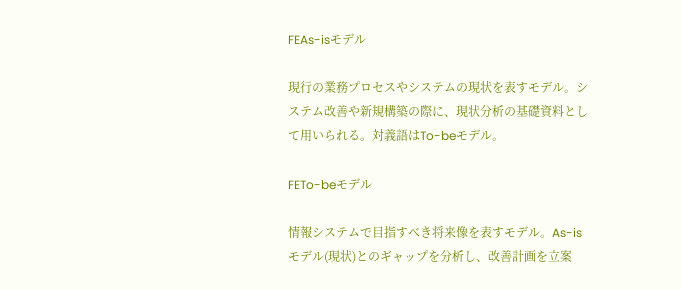FEAs-isモデル

現行の業務プロセスやシステムの現状を表すモデル。システム改善や新規構築の際に、現状分析の基礎資料として用いられる。対義語はTo-beモデル。

FETo-beモデル

情報システムで目指すべき将来像を表すモデル。As-isモデル(現状)とのギャップを分析し、改善計画を立案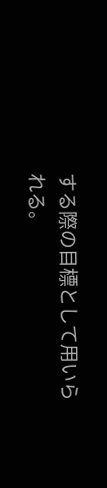する際の目標として用いられる。